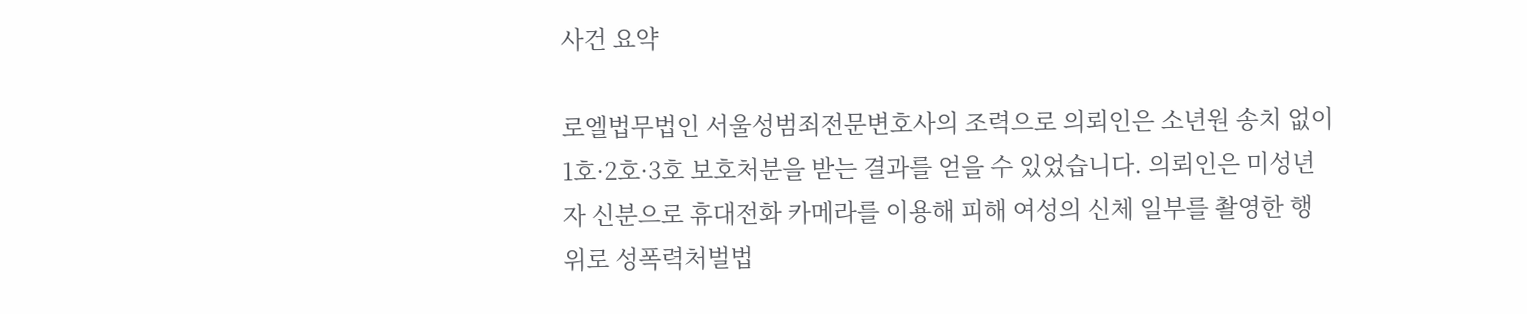사건 요약

로엘법무법인 서울성범죄전문변호사의 조력으로 의뢰인은 소년원 송치 없이 1호·2호·3호 보호처분을 받는 결과를 얻을 수 있었습니다. 의뢰인은 미성년자 신분으로 휴대전화 카메라를 이용해 피해 여성의 신체 일부를 촬영한 행위로 성폭력처벌법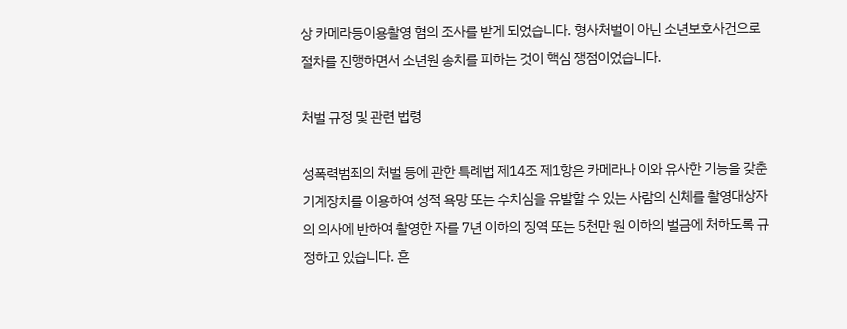상 카메라등이용촬영 혐의 조사를 받게 되었습니다. 형사처벌이 아닌 소년보호사건으로 절차를 진행하면서 소년원 송치를 피하는 것이 핵심 쟁점이었습니다.

처벌 규정 및 관련 법령

성폭력범죄의 처벌 등에 관한 특례법 제14조 제1항은 카메라나 이와 유사한 기능을 갖춘 기계장치를 이용하여 성적 욕망 또는 수치심을 유발할 수 있는 사람의 신체를 촬영대상자의 의사에 반하여 촬영한 자를 7년 이하의 징역 또는 5천만 원 이하의 벌금에 처하도록 규정하고 있습니다. 흔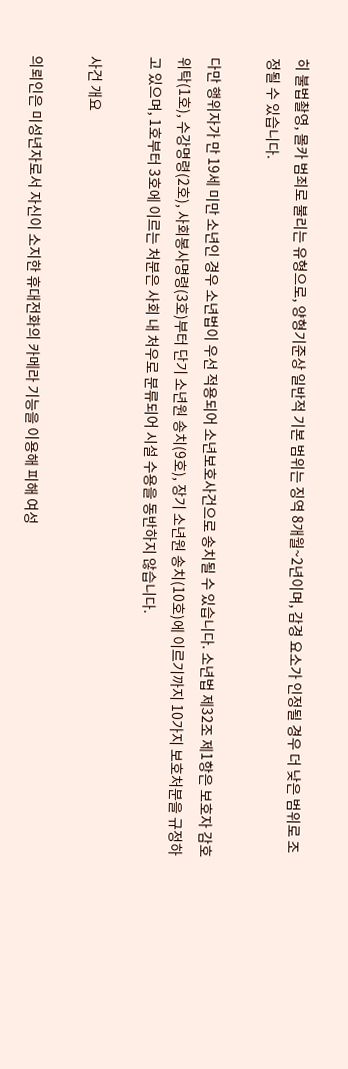히 불법촬영, 몰카 범죄로 불리는 유형으로, 양형기준상 일반적 기본 범위는 징역 8개월~2년이며, 감경 요소가 인정될 경우 더 낮은 범위로 조정될 수 있습니다.

다만 행위자가 만 19세 미만 소년인 경우 소년법이 우선 적용되어 소년보호사건으로 송치될 수 있습니다. 소년법 제32조 제1항은 보호자 감호 위탁(1호), 수강명령(2호), 사회봉사명령(3호)부터 단기 소년원 송치(9호), 장기 소년원 송치(10호)에 이르기까지 10가지 보호처분을 규정하고 있으며, 1호부터 3호에 이르는 처분은 사회 내 처우로 분류되어 시설 수용을 동반하지 않습니다.

사건 개요

의뢰인은 미성년자로서 자신이 소지한 휴대전화의 카메라 기능을 이용해 피해 여성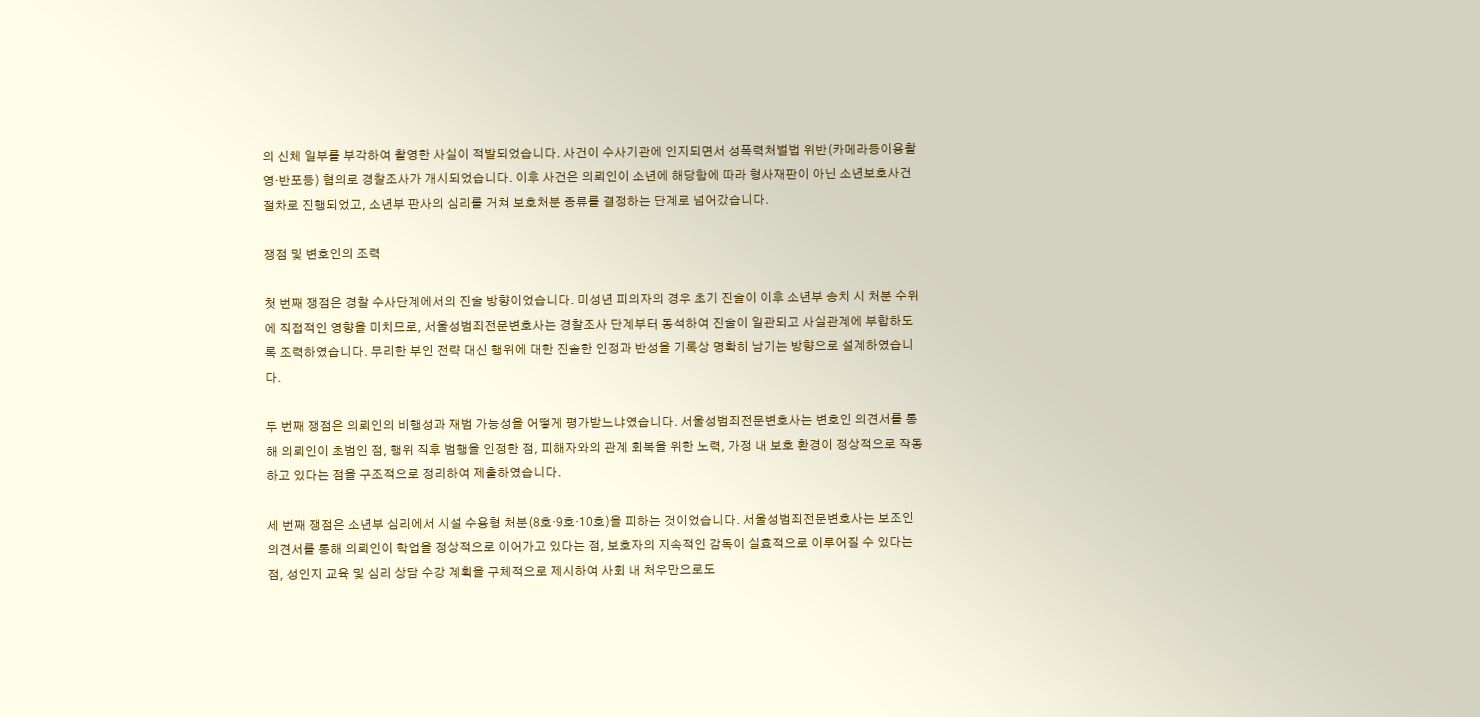의 신체 일부를 부각하여 촬영한 사실이 적발되었습니다. 사건이 수사기관에 인지되면서 성폭력처벌법 위반(카메라등이용촬영·반포등) 혐의로 경찰조사가 개시되었습니다. 이후 사건은 의뢰인이 소년에 해당함에 따라 형사재판이 아닌 소년보호사건 절차로 진행되었고, 소년부 판사의 심리를 거쳐 보호처분 종류를 결정하는 단계로 넘어갔습니다.

쟁점 및 변호인의 조력

첫 번째 쟁점은 경찰 수사단계에서의 진술 방향이었습니다. 미성년 피의자의 경우 초기 진술이 이후 소년부 송치 시 처분 수위에 직접적인 영향을 미치므로, 서울성범죄전문변호사는 경찰조사 단계부터 동석하여 진술이 일관되고 사실관계에 부합하도록 조력하였습니다. 무리한 부인 전략 대신 행위에 대한 진솔한 인정과 반성을 기록상 명확히 남기는 방향으로 설계하였습니다.

두 번째 쟁점은 의뢰인의 비행성과 재범 가능성을 어떻게 평가받느냐였습니다. 서울성범죄전문변호사는 변호인 의견서를 통해 의뢰인이 초범인 점, 행위 직후 범행을 인정한 점, 피해자와의 관계 회복을 위한 노력, 가정 내 보호 환경이 정상적으로 작동하고 있다는 점을 구조적으로 정리하여 제출하였습니다.

세 번째 쟁점은 소년부 심리에서 시설 수용형 처분(8호·9호·10호)을 피하는 것이었습니다. 서울성범죄전문변호사는 보조인 의견서를 통해 의뢰인이 학업을 정상적으로 이어가고 있다는 점, 보호자의 지속적인 감독이 실효적으로 이루어질 수 있다는 점, 성인지 교육 및 심리 상담 수강 계획을 구체적으로 제시하여 사회 내 처우만으로도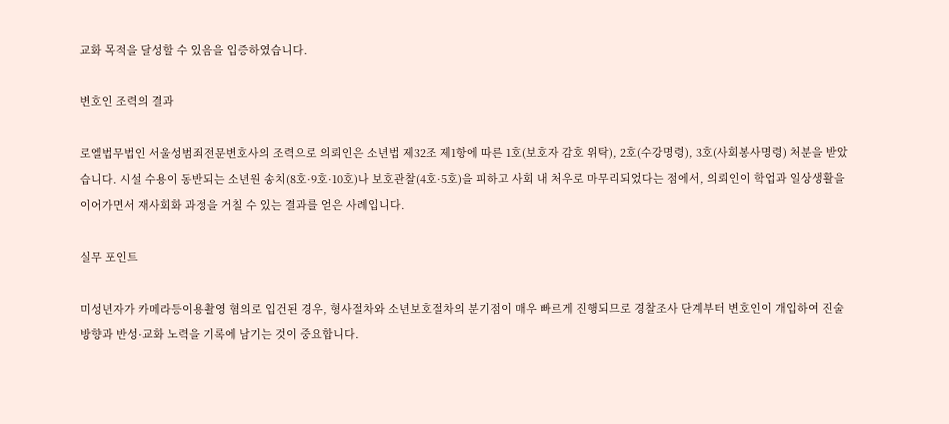교화 목적을 달성할 수 있음을 입증하였습니다.

변호인 조력의 결과

로엘법무법인 서울성범죄전문변호사의 조력으로 의뢰인은 소년법 제32조 제1항에 따른 1호(보호자 감호 위탁), 2호(수강명령), 3호(사회봉사명령) 처분을 받았습니다. 시설 수용이 동반되는 소년원 송치(8호·9호·10호)나 보호관찰(4호·5호)을 피하고 사회 내 처우로 마무리되었다는 점에서, 의뢰인이 학업과 일상생활을 이어가면서 재사회화 과정을 거칠 수 있는 결과를 얻은 사례입니다.

실무 포인트

미성년자가 카메라등이용촬영 혐의로 입건된 경우, 형사절차와 소년보호절차의 분기점이 매우 빠르게 진행되므로 경찰조사 단계부터 변호인이 개입하여 진술 방향과 반성·교화 노력을 기록에 남기는 것이 중요합니다.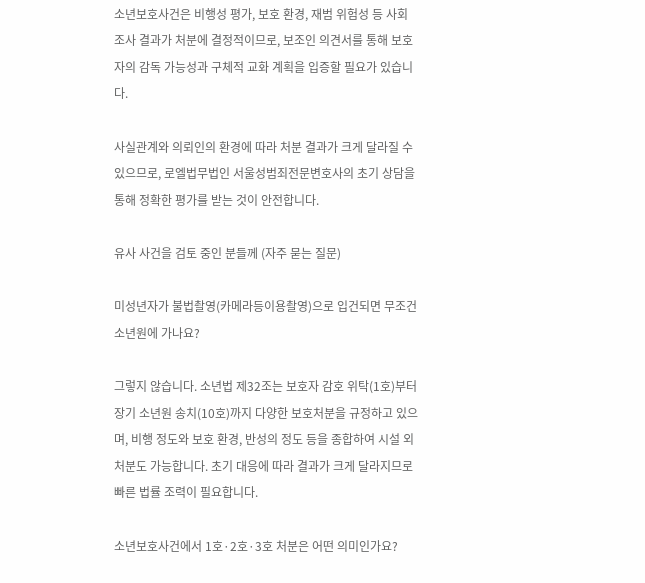소년보호사건은 비행성 평가, 보호 환경, 재범 위험성 등 사회조사 결과가 처분에 결정적이므로, 보조인 의견서를 통해 보호자의 감독 가능성과 구체적 교화 계획을 입증할 필요가 있습니다.

사실관계와 의뢰인의 환경에 따라 처분 결과가 크게 달라질 수 있으므로, 로엘법무법인 서울성범죄전문변호사의 초기 상담을 통해 정확한 평가를 받는 것이 안전합니다.

유사 사건을 검토 중인 분들께 (자주 묻는 질문)

미성년자가 불법촬영(카메라등이용촬영)으로 입건되면 무조건 소년원에 가나요?

그렇지 않습니다. 소년법 제32조는 보호자 감호 위탁(1호)부터 장기 소년원 송치(10호)까지 다양한 보호처분을 규정하고 있으며, 비행 정도와 보호 환경, 반성의 정도 등을 종합하여 시설 외 처분도 가능합니다. 초기 대응에 따라 결과가 크게 달라지므로 빠른 법률 조력이 필요합니다.

소년보호사건에서 1호·2호·3호 처분은 어떤 의미인가요?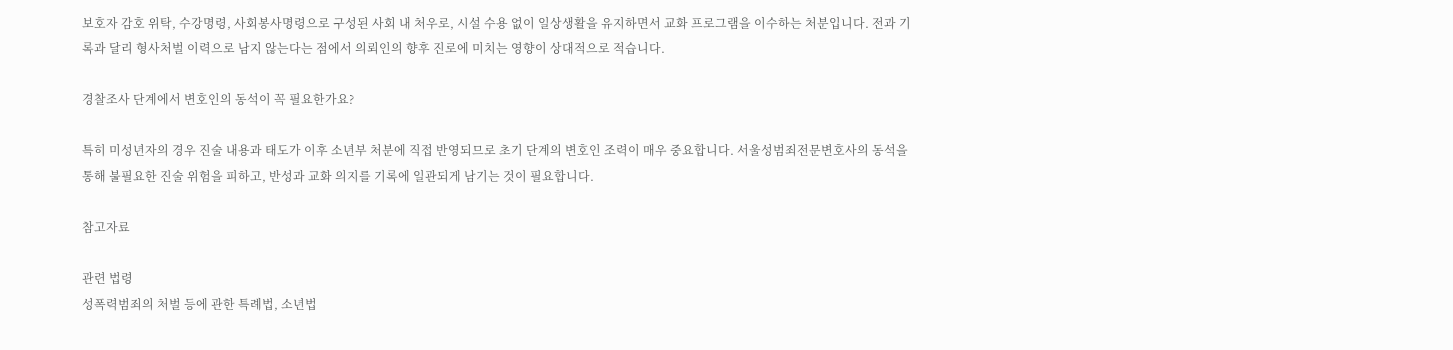보호자 감호 위탁, 수강명령, 사회봉사명령으로 구성된 사회 내 처우로, 시설 수용 없이 일상생활을 유지하면서 교화 프로그램을 이수하는 처분입니다. 전과 기록과 달리 형사처벌 이력으로 남지 않는다는 점에서 의뢰인의 향후 진로에 미치는 영향이 상대적으로 적습니다.

경찰조사 단계에서 변호인의 동석이 꼭 필요한가요?

특히 미성년자의 경우 진술 내용과 태도가 이후 소년부 처분에 직접 반영되므로 초기 단계의 변호인 조력이 매우 중요합니다. 서울성범죄전문변호사의 동석을 통해 불필요한 진술 위험을 피하고, 반성과 교화 의지를 기록에 일관되게 남기는 것이 필요합니다.

참고자료

관련 법령
성폭력범죄의 처벌 등에 관한 특례법, 소년법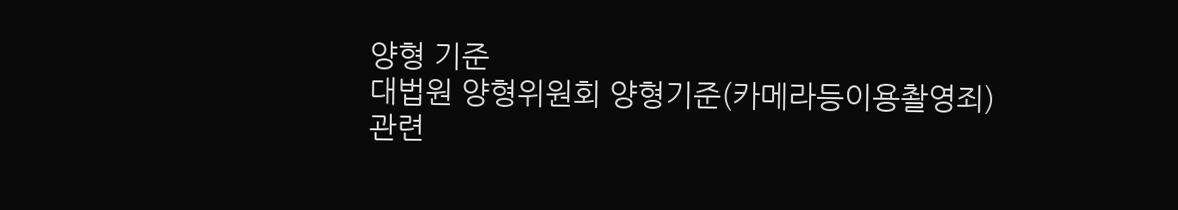양형 기준
대법원 양형위원회 양형기준(카메라등이용촬영죄)
관련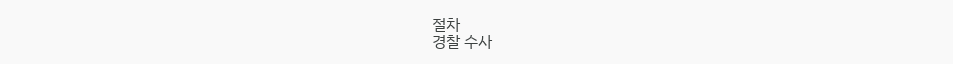절차
경찰 수사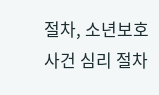절차, 소년보호사건 심리 절차